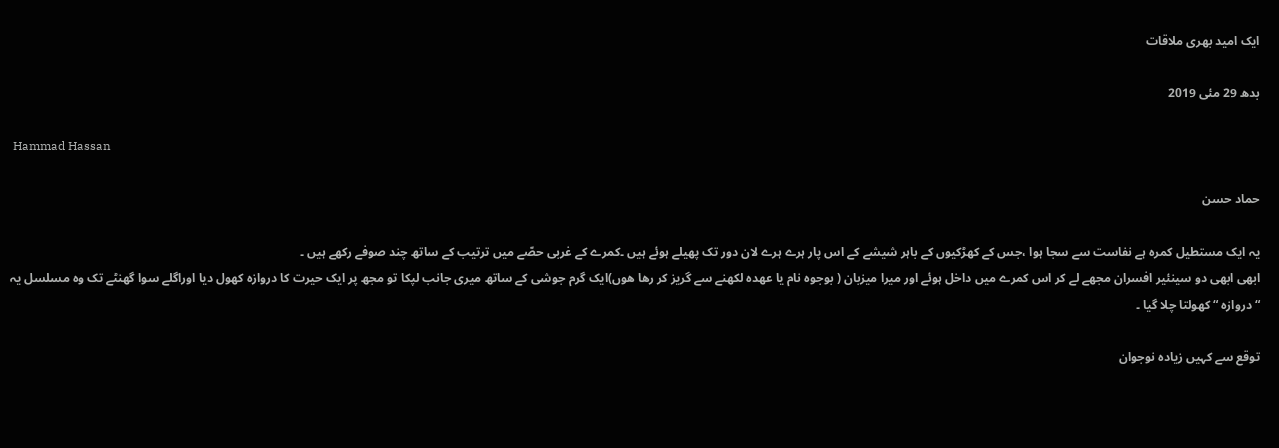ایک امید بھری ملاقات

بدھ 29 مئی 2019

 Hammad Hassan

حماد حسن

یہ ایک مستطیل کمرہ ہے نفاست سے سجا ہوا ،جس کے کھڑکیوں کے باہر شیشے کے اس پار ہرے ہرے لان دور تک پھیلے ہوئے ہیں ۔کمرے کے غربی حصّے میں ترتیب کے ساتھ چند صوفے رکھے ہیں ۔
ابھی ابھی دو سینئیر افسران مجھے لے کر اس کمرے میں داخل ہوئے اور میرا میزبان ( بوجوہ نام یا عھدہ لکھنے سے گریز کر رھا ھوں)ایک گرم جوشی کے ساتھ میری جانب لپکا تو مجھ پر ایک حیرت کا دروازہ کھول دیا اوراگلے سوا گھنٹے تک وہ مسلسل یہ “دروازہ “ کھولتا چلا گیا ۔

توقع سے کہیں زیادہ نوجوان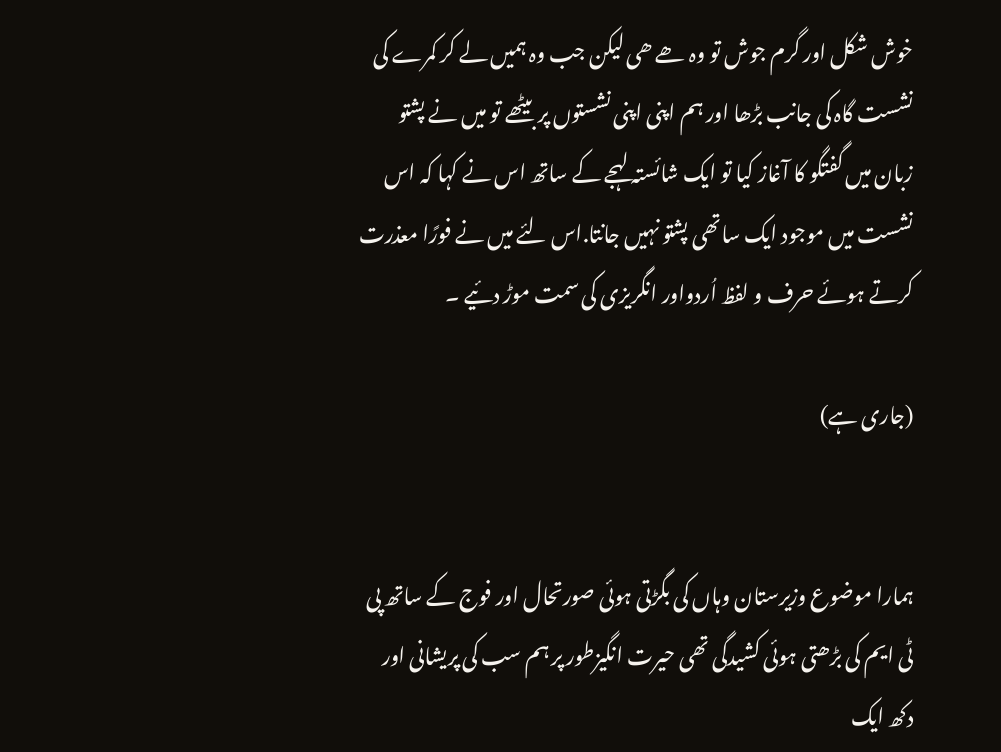خوش شکل اور گرم جوش تو وہ ھے ھی لیکن جب وہ ہمیں لے کر کمرے کی نشست گاہ کی جانب بڑھا اور ہم اپنی اپنی نشستوں پر بیٹھے تو میں نے پشتو زبان میں گفتگو کا آغاز کیا تو ایک شائستہ لہجے کے ساتھ اس نے کہا کہ اس نشست میں موجود ایک ساتھی پشتو نہیں جانتا.اس لئے میں نے فورًا معذرت کرتے ہوئے حرف و لفظ اُردواور انگریزی کی سمت موڑ دئیے ۔

(جاری ہے)


ہمارا موضوع وزیرستان وہاں کی بگڑتی ہوئی صورتحال اور فوج کے ساتھ پی ٹی ایم کی بڑھتی ہوئی کشیدگی تھی حیرت انگیزطور پر ہم سب کی پریشانی اور دکھ ایک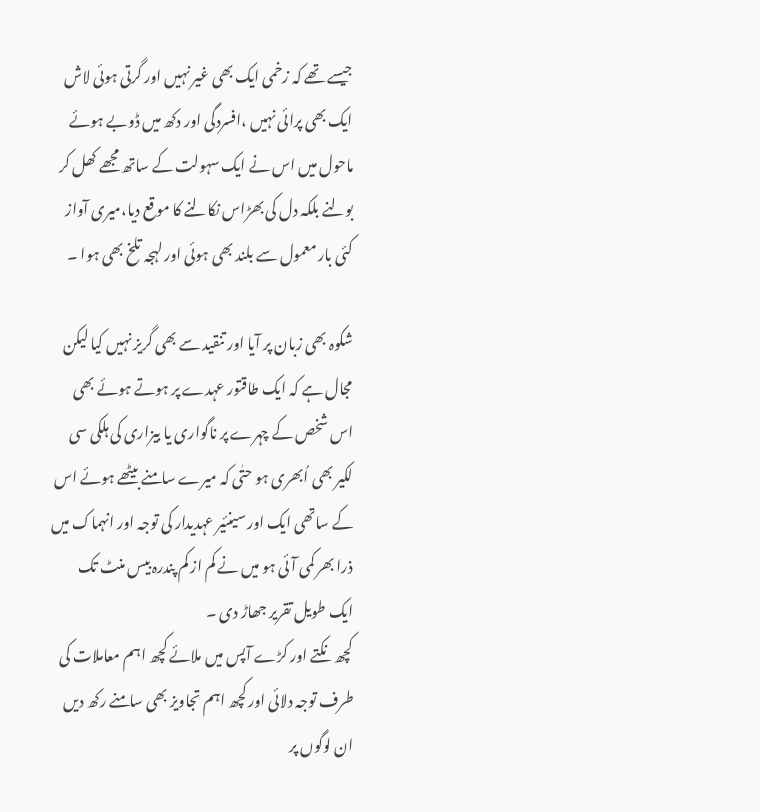جیسے تھے کہ زخمی ایک بھی غیر نہیں اور گرتی ہوئی لاش ایک بھی پرائی نہیں ،افسردگی اور دکھ میں ڈوبے ہوئے ماحول میں اس نے ایک سہولت کے ساتھ مجھے کھل کر بولنے بلکہ دل کی بھڑاس نکالنے کا موقع دیا،میری آواز کئی بار معمول سے بلند بھی ہوئی اور لہجہ تلخ بھی ہوا ۔

شکوہ بھی زبان پر آیا اور تنقید سے بھی گریز نہیں کیا لیکن مجال ہے کہ ایک طاقتور عہدے پر ہوتے ہوئے بھی اس شخص کے چہرے پر ناگواری یا بیزاری کی ہلکی سی لکیر بھی اُبھری ہو حتٰی کہ میرے سامنے بیٹھے ہوئے اس کے ساتھی ایک اور سینئیر عہدیدار کی توجہ اور انہماک میں ذرا بھر کمی آئی ہو میں نے کم از کم پندرہ بیس منٹ تک ایک طویل تقریر جھاڑ دی ۔
کچھ نکتے اور کڑے آپس میں ملائے کچھ اہم معاملات کی طرف توجہ دلائی اور کچھ اہم تجاویز بھی سامنے رکھ دیں ان لوگوں پر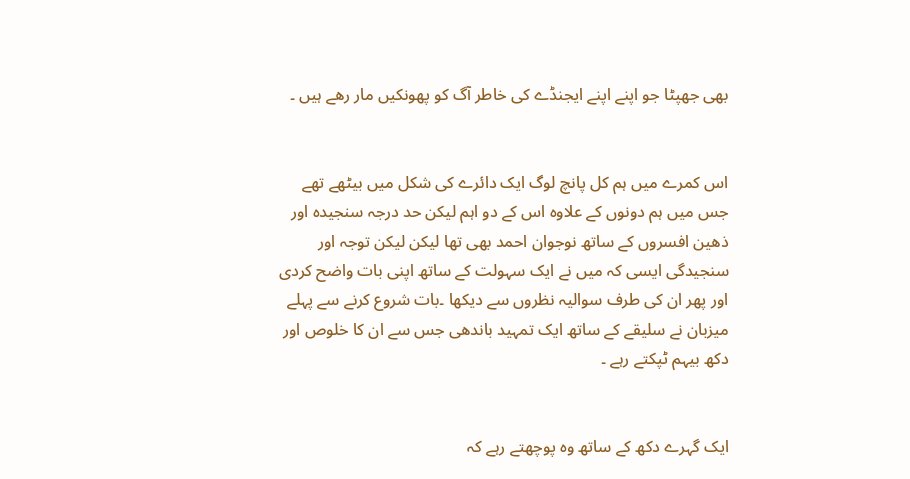بھی جھپٹا جو اپنے اپنے ایجنڈے کی خاطر آگ کو پھونکیں مار رھے ہیں ۔


اس کمرے میں ہم کل پانچ لوگ ایک دائرے کی شکل میں بیٹھے تھے جس میں ہم دونوں کے علاوہ اس کے دو اہم لیکن حد درجہ سنجیدہ اور ذھین افسروں کے ساتھ نوجوان احمد بھی تھا لیکن لیکن توجہ اور سنجیدگی ایسی کہ میں نے ایک سہولت کے ساتھ اپنی بات واضح کردی اور پھر ان کی طرف سوالیہ نظروں سے دیکھا ۔بات شروع کرنے سے پہلے میزبان نے سلیقے کے ساتھ ایک تمہید باندھی جس سے ان کا خلوص اور دکھ بیہم ٹپکتے رہے ۔


ایک گہرے دکھ کے ساتھ وہ پوچھتے رہے کہ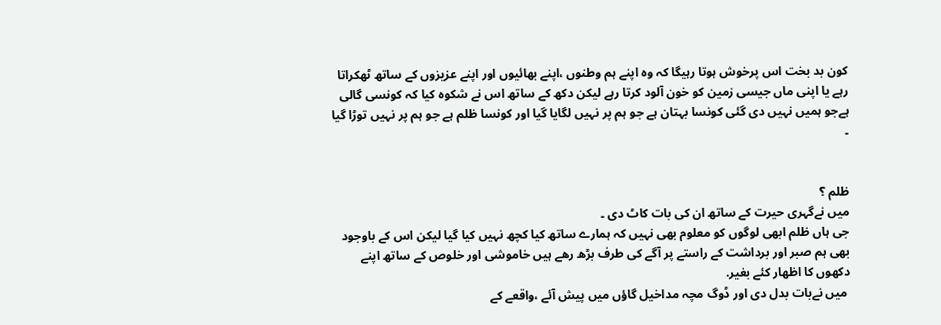کون بد بخت اس پرخوش ہوتا رہیگا کہ وہ اپنے ہم وطنوں ،اپنے بھائیوں اور اپنے عزیزوں کے ساتھ ٹھکراتا رہے یا اپنی ماں جیسی زمین کو خون آلود کرتا رہے لیکن دکھ کے ساتھ اس نے شکوہ کیا کہ کونسی گالی ہےجو ہمیں نہیں دی گئی کونسا بہتان ہے جو ہم پر نہیں لگایا گیا اور کونسا ظلم ہے جو ہم پر نہیں توڑا گیا ۔


ظلم ؟
میں نےگہری حیرت کے ساتھ ان کی بات کاٹ دی ۔
جی ہاں ظلم ابھی لوگوں کو معلوم بھی نہیں کہ ہمارے ساتھ کیا کچھ نہیں کیا گیا لیکن اس کے باوجود بھی ہم صبر اور برداشت کے راستے پر آگے کی طرف بڑھ رھے ہیں خاموشی اور خلوص کے ساتھ اپنے دکھوں کا اظھار کئے بغیر.
 میں نےبات بدل دی اور ڈوگ مچہ مداخیل گاؤں میں پیش آئے ،واقعے کے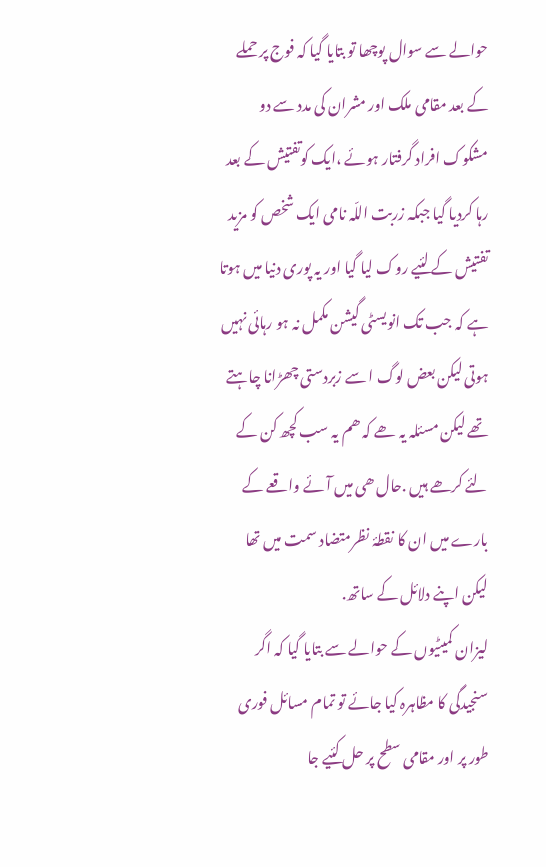حوالے سے سوال پوچھا تو بتایا گیا کہ فوج پر حملے کے بعد مقامی ملک اور مشران کی مدد سے دو مشکوک افراد گرفتار ہوئے ،ایک کوتفتیش کے بعد رہا کردیا گیا جبکہ زربت اللّہ نامی ایک شخص کو مزید تفتیش کے لئیے روک لیا گیا اور یہ پوری دنیا میں ہوتا ہے کہ جب تک انویسٹی گیشن مکمل نہ ہو رہائی نہیں ہوتی لیکن بعض لوگ ا سے زبردستی چھڑانا چاہتے تھے لیکن مسئلہ یہ ھے کہ ھم یہ سب کچھ کن کے لئے کرھے ہیں .حال ھی میں آئے واقعے کے بارے میں ان کا نقطۂ نظرمتضاد سمت میں تھا لیکن اپنے دلائل کے ساتھ.
لیزان کمیٹیوں کے حوالے سے بتایا گیا کہ اگر سنجیدگی کا مظاہرہ کیا جائے تو تمام مسائل فوری طور پر اور مقامی سطح پر حل کئیے جا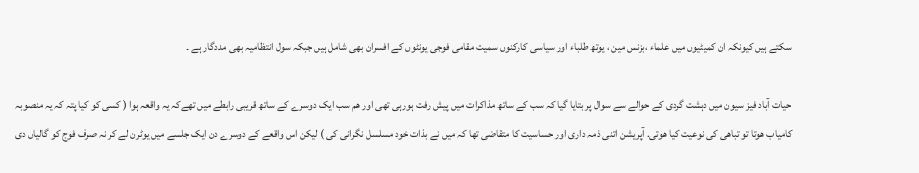سکتے ہیں کیونکہ ان کمیٹیوں میں علماء ،بزنس مین ، یوتھ طلباء اور سیاسی کارکنوں سمیت مقامی فوجی یونٹوں کے افسران بھی شامل ہیں جبکہ سول انتظامیہ بھی مددگار ہے ۔

حیات آباد فیز سیون میں دہشت گردی کے حوالے سے سوال پر بتایا گیا کہ سب کے ساتھ مذاکرات میں پیش رفت ہورہی تھی اور ھم سب ایک دوسرے کے ساتھ قریبی رابطے میں تھےکہ یہ واقعہ ہوا ( کسی کو کیا پتہ کہ یہ منصوبہ کامیاب ھوتا تو تباھی کی نوعیت کیا ھوتی. آپریشن اتنی ذمہ داری اور حساسیت کا متقاضی تھا کہ میں نے بذات خود مسلسل نگرانی کی ) لیکن اس واقعے کے دوسرے دن ایک جلسے میں یوٹرن لے کر نہ صرف فوج کو گالیاں دی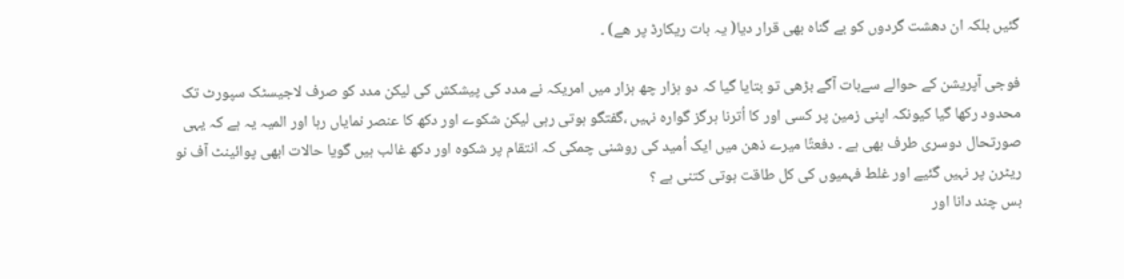گئیں بلکہ ان دھشت گردوں کو بے گناہ بھی قرار دیا( یہ بات ریکارڈ پر ھے) ۔

فوجی آپریشن کے حوالے سےبات آگے بڑھی تو بتایا گیا کہ دو ہزار چھ ہزار میں امریکہ نے مدد کی پیشکش کی لیکن مدد کو صرف لاجیسٹک سپورٹ تک محدود رکھا گیا کیونکہ اپنی زمین پر کسی اور کا اُترنا ہرگز گوارہ نہیں ،گفتگو ہوتی رہی لیکن شکوے اور دکھ کا عنصر نمایاں رہا اور المیہ یہ ہے کہ یہی صورتحال دوسری طرف بھی ہے ۔ دفعتًا میرے ذھن میں ایک اُمید کی روشنی چمکی کہ انتقام پر شکوہ اور دکھ غالب ہیں گویا حالات ابھی پوائینٹ آف نو ریٹرن پر نہیں گئیے اور غلط فہمیوں کی کل طاقت ہوتی کتنی ہے ؟
بس چند دانا اور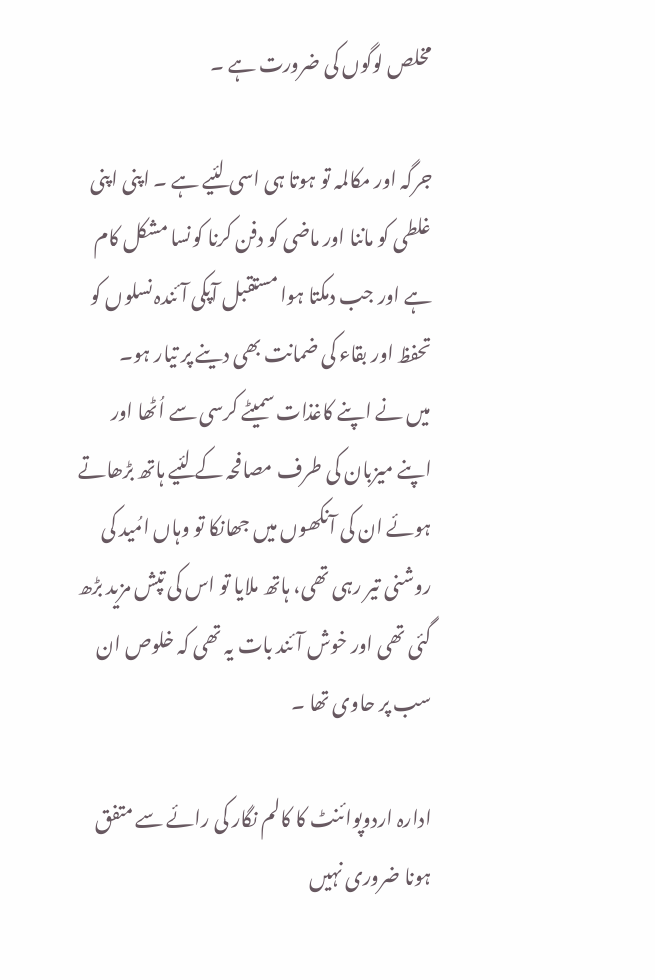مخلص لوگوں کی ضرورت ہے ۔

جرگہ اور مکالمہ تو ہوتا ہی اسی لئیے ہے ۔ اپنی اپنی غلطی کو ماننا اور ماضی کو دفن کرنا کونسا مشکل کام ہے اور جب دمکتا ہوا مستقبل آپکی آئندہ نسلوں کو تحفظ اور بقاء کی ضمانت بھی دینے پر تیار ہو۔
میں نے اپنے کاغذات سمیٹے کرسی سے اُٹھا اور اپنے میزبان کی طرف مصافحہ کے لئیے ہاتھ بڑھاتے ہوئے ان کی آنکھوں میں جھانکا تو وہاں امُید کی روشنی تیر رہی تھی، ہاتھ ملایا تو اس کی تپش مزید بڑھ گئی تھی اور خوش آئند بات یہ تھی کہ خلوص ان سب پر حاوی تھا ۔

ادارہ اردوپوائنٹ کا کالم نگار کی رائے سے متفق ہونا ضروری نہیں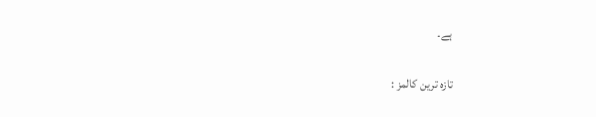ہے۔

تازہ ترین کالمز :